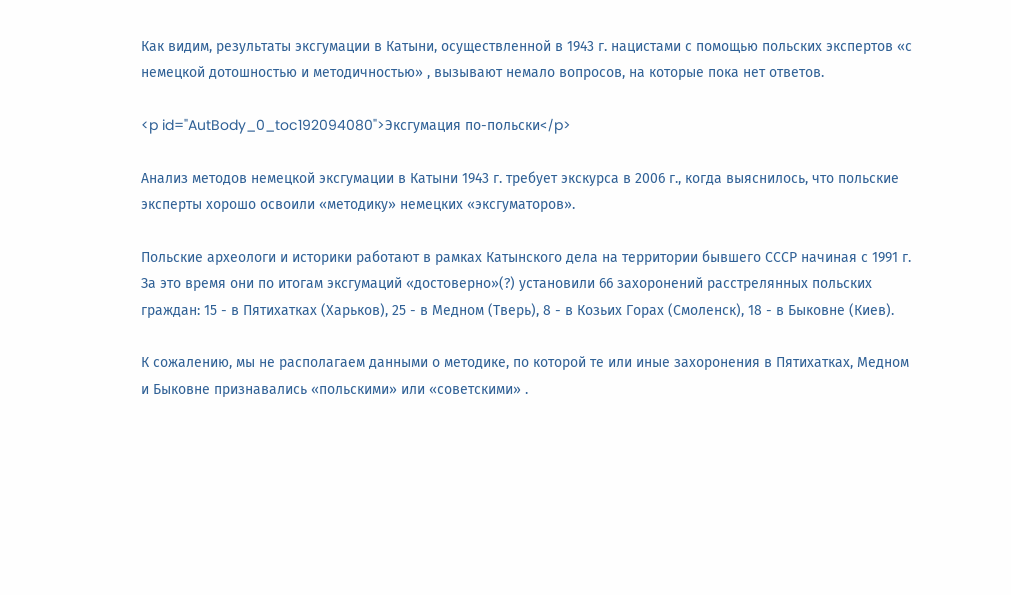Как видим, результаты эксгумации в Катыни, осуществленной в 1943 г. нацистами с помощью польских экспертов «с немецкой дотошностью и методичностью» , вызывают немало вопросов, на которые пока нет ответов.

<p id="AutBody_0_toc192094080">Эксгумация по-польски</p>

Анализ методов немецкой эксгумации в Катыни 1943 г. требует экскурса в 2006 г., когда выяснилось, что польские эксперты хорошо освоили «методику» немецких «эксгуматоров».

Польские археологи и историки работают в рамках Катынского дела на территории бывшего СССР начиная с 1991 г. За это время они по итогам эксгумаций «достоверно»(?) установили 66 захоронений расстрелянных польских граждан: 15 - в Пятихатках (Харьков), 25 - в Медном (Тверь), 8 - в Козьих Горах (Смоленск), 18 - в Быковне (Киев).

К сожалению, мы не располагаем данными о методике, по которой те или иные захоронения в Пятихатках, Медном и Быковне признавались «польскими» или «советскими» .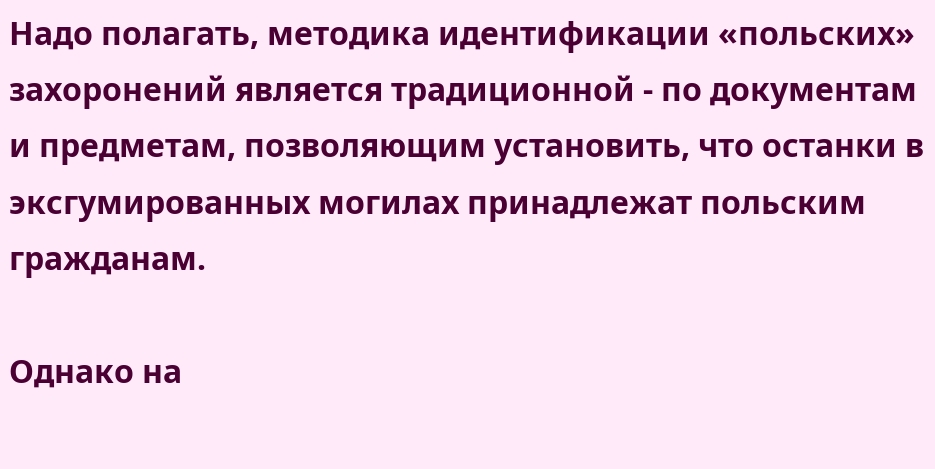Надо полагать, методика идентификации «польских» захоронений является традиционной - по документам и предметам, позволяющим установить, что останки в эксгумированных могилах принадлежат польским гражданам.

Однако на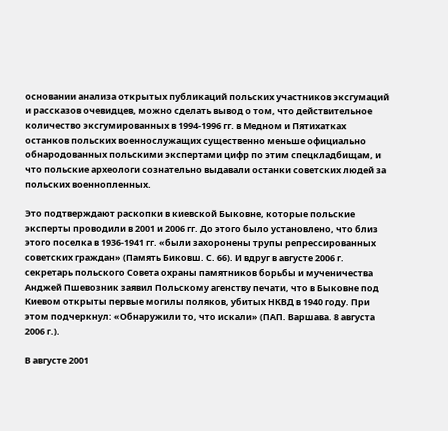основании анализа открытых публикаций польских участников эксгумаций и рассказов очевидцев, можно сделать вывод о том, что действительное количество эксгумированных в 1994-1996 гг. в Медном и Пятихатках останков польских военнослужащих существенно меньше официально обнародованных польскими экспертами цифр по этим спецкладбищам, и что польские археологи сознательно выдавали останки советских людей за польских военнопленных.

Это подтверждают раскопки в киевской Быковне, которые польские эксперты проводили в 2001 и 2006 гг. До этого было установлено, что близ этого поселка в 1936-1941 гг. «были захоронены трупы репрессированных советских граждан» (Память Биковш. С. 66). И вдруг в августе 2006 г. секретарь польского Совета охраны памятников борьбы и мученичества Анджей Пшевозник заявил Польскому агенству печати, что в Быковне под Киевом открыты первые могилы поляков, убитых НКВД в 1940 году. При этом подчеркнул: «Обнаружили то, что искали» (ПАП. Варшава. 8 августа 2006 г.).

В августе 2001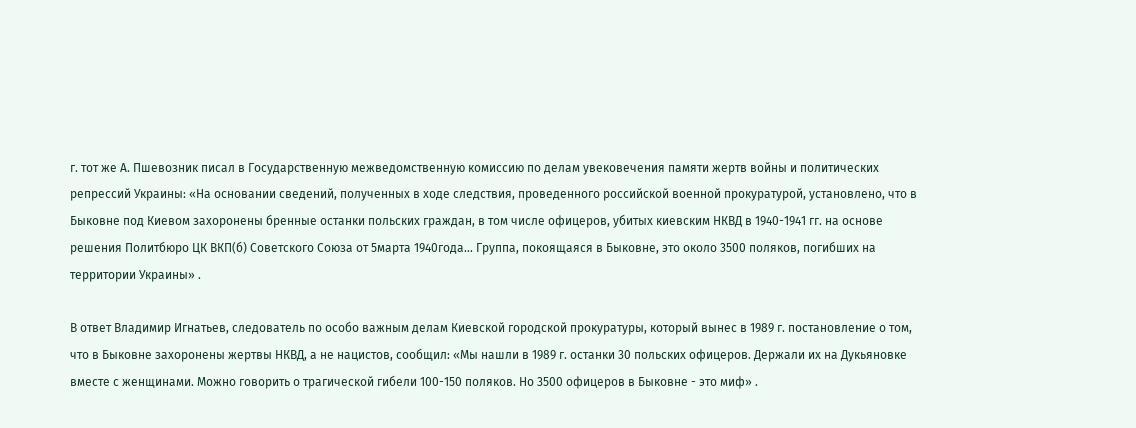г. тот же А. Пшевозник писал в Государственную межведомственную комиссию по делам увековечения памяти жертв войны и политических репрессий Украины: «На основании сведений, полученных в ходе следствия, проведенного российской военной прокуратурой, установлено, что в Быковне под Киевом захоронены бренные останки польских граждан, в том числе офицеров, убитых киевским НКВД в 1940-1941 гг. на основе решения Политбюро ЦК ВКП(б) Советского Союза от 5марта 1940года… Группа, покоящаяся в Быковне, это около 3500 поляков, погибших на территории Украины» .

В ответ Владимир Игнатьев, следователь по особо важным делам Киевской городской прокуратуры, который вынес в 1989 г. постановление о том, что в Быковне захоронены жертвы НКВД, а не нацистов, сообщил: «Мы нашли в 1989 г. останки 30 польских офицеров. Держали их на Дукьяновке вместе с женщинами. Можно говорить о трагической гибели 100-150 поляков. Но 3500 офицеров в Быковне - это миф» .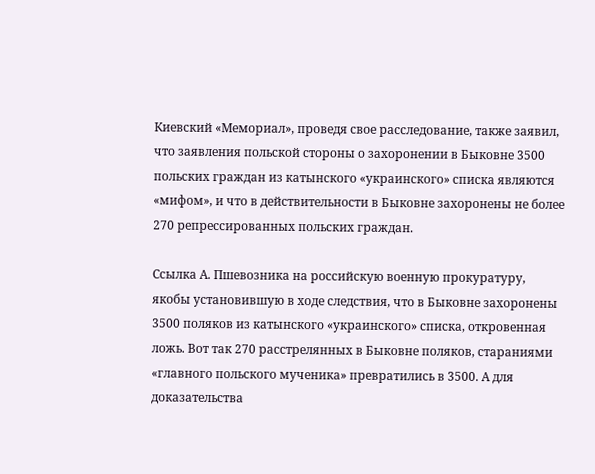Киевский «Мемориал», проведя свое расследование, также заявил, что заявления польской стороны о захоронении в Быковне 3500 польских граждан из катынского «украинского» списка являются «мифом», и что в действительности в Быковне захоронены не более 270 репрессированных польских граждан.

Ссылка А. Пшевозника на российскую военную прокуратуру, якобы установившую в ходе следствия, что в Быковне захоронены 3500 поляков из катынского «украинского» списка, откровенная ложь. Вот так 270 расстрелянных в Быковне поляков, стараниями «главного польского мученика» превратились в 3500. А для доказательства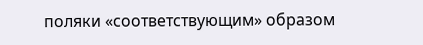поляки «соответствующим» образом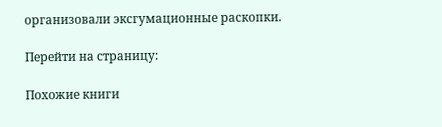организовали эксгумационные раскопки.

Перейти на страницу:

Похожие книги